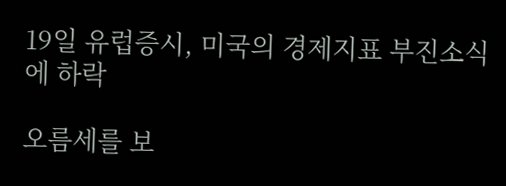19일 유럽증시, 미국의 경제지표 부진소식에 하락

오름세를 보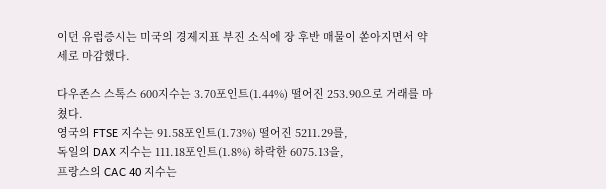이던 유럽증시는 미국의 경제지표 부진 소식에 장 후반 매물이 쏟아지면서 약세로 마감했다.

다우존스 스톡스 600지수는 3.70포인트(1.44%) 떨어진 253.90으로 거래를 마쳤다.
영국의 FTSE 지수는 91.58포인트(1.73%) 떨어진 5211.29를,
독일의 DAX 지수는 111.18포인트(1.8%) 하락한 6075.13을,
프랑스의 CAC 40 지수는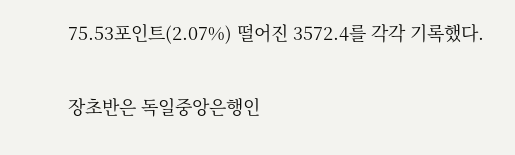75.53포인트(2.07%) 떨어진 3572.4를 각각 기록했다.

장초반은 독일중앙은행인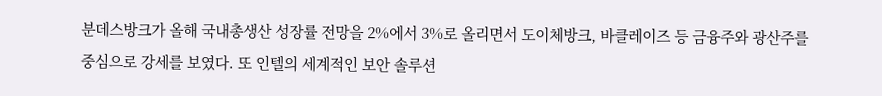분데스방크가 올해 국내총생산 성장률 전망을 2%에서 3%로 올리면서 도이체방크, 바클레이즈 등 금융주와 광산주를 중심으로 강세를 보였다. 또 인텔의 세계적인 보안 솔루션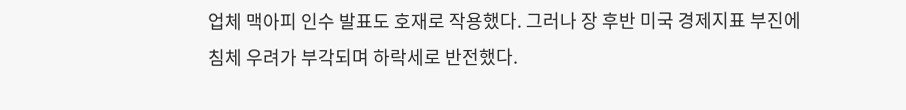업체 맥아피 인수 발표도 호재로 작용했다. 그러나 장 후반 미국 경제지표 부진에 침체 우려가 부각되며 하락세로 반전했다.